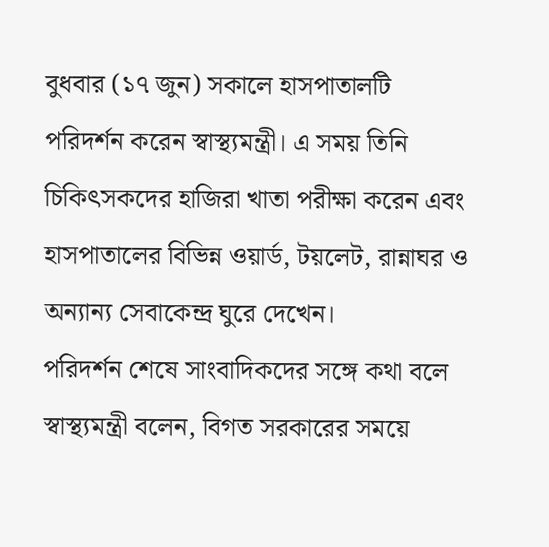বুধবার (১৭ জুন) সকালে হাসপাতালটি পরিদর্শন করেন স্বাস্থ্যমন্ত্রী। এ সময় তিনি চিকিৎসকদের হাজিরা খাতা পরীক্ষা করেন এবং হাসপাতালের বিভিন্ন ওয়ার্ড, টয়লেট, রান্নাঘর ও অন্যান্য সেবাকেন্দ্র ঘুরে দেখেন।
পরিদর্শন শেষে সাংবাদিকদের সঙ্গে কথা বলে স্বাস্থ্যমন্ত্রী বলেন, বিগত সরকারের সময়ে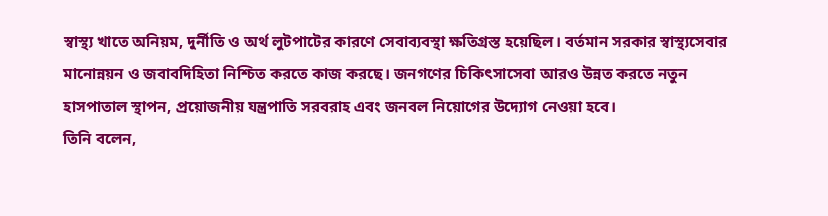স্বাস্থ্য খাতে অনিয়ম, দুর্নীতি ও অর্থ লুটপাটের কারণে সেবাব্যবস্থা ক্ষতিগ্রস্ত হয়েছিল। বর্তমান সরকার স্বাস্থ্যসেবার মানোন্নয়ন ও জবাবদিহিতা নিশ্চিত করতে কাজ করছে। জনগণের চিকিৎসাসেবা আরও উন্নত করতে নতুন হাসপাতাল স্থাপন, প্রয়োজনীয় যন্ত্রপাতি সরবরাহ এবং জনবল নিয়োগের উদ্যোগ নেওয়া হবে।
তিনি বলেন,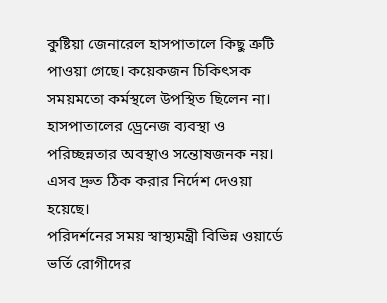কুষ্টিয়া জেনারেল হাসপাতালে কিছু ত্রুটি পাওয়া গেছে। কয়েকজন চিকিৎসক সময়মতো কর্মস্থলে উপস্থিত ছিলেন না। হাসপাতালের ড্রেনেজ ব্যবস্থা ও পরিচ্ছন্নতার অবস্থাও সন্তোষজনক নয়। এসব দ্রুত ঠিক করার নির্দেশ দেওয়া হয়েছে।
পরিদর্শনের সময় স্বাস্থ্যমন্ত্রী বিভিন্ন ওয়ার্ডে ভর্তি রোগীদের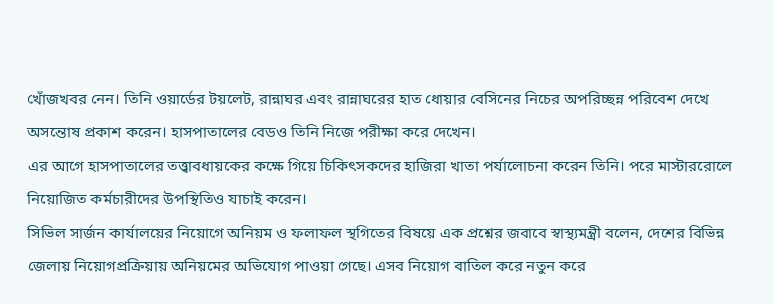খোঁজখবর নেন। তিনি ওয়ার্ডের টয়লেট, রান্নাঘর এবং রান্নাঘরের হাত ধোয়ার বেসিনের নিচের অপরিচ্ছন্ন পরিবেশ দেখে অসন্তোষ প্রকাশ করেন। হাসপাতালের বেডও তিনি নিজে পরীক্ষা করে দেখেন।
এর আগে হাসপাতালের তত্ত্বাবধায়কের কক্ষে গিয়ে চিকিৎসকদের হাজিরা খাতা পর্যালোচনা করেন তিনি। পরে মাস্টাররোলে নিয়োজিত কর্মচারীদের উপস্থিতিও যাচাই করেন।
সিভিল সার্জন কার্যালয়ের নিয়োগে অনিয়ম ও ফলাফল স্থগিতের বিষয়ে এক প্রশ্নের জবাবে স্বাস্থ্যমন্ত্রী বলেন, দেশের বিভিন্ন জেলায় নিয়োগপ্রক্রিয়ায় অনিয়মের অভিযোগ পাওয়া গেছে। এসব নিয়োগ বাতিল করে নতুন করে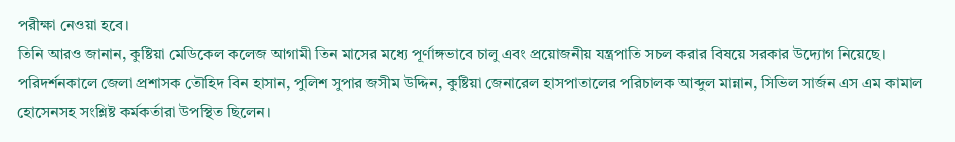পরীক্ষা নেওয়া হবে।
তিনি আরও জানান, কুষ্টিয়া মেডিকেল কলেজ আগামী তিন মাসের মধ্যে পূর্ণাঙ্গভাবে চালু এবং প্রয়োজনীয় যন্ত্রপাতি সচল করার বিষয়ে সরকার উদ্যোগ নিয়েছে।
পরিদর্শনকালে জেলা প্রশাসক তৌহিদ বিন হাসান, পুলিশ সুপার জসীম উদ্দিন, কুষ্টিয়া জেনারেল হাসপাতালের পরিচালক আব্দুল মান্নান, সিভিল সার্জন এস এম কামাল হোসেনসহ সংশ্লিষ্ট কর্মকর্তারা উপস্থিত ছিলেন।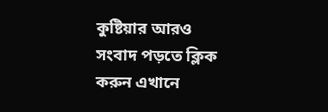কুষ্টিয়ার আরও সংবাদ পড়তে ক্লিক করুন এখানে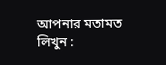আপনার মতামত লিখুন :